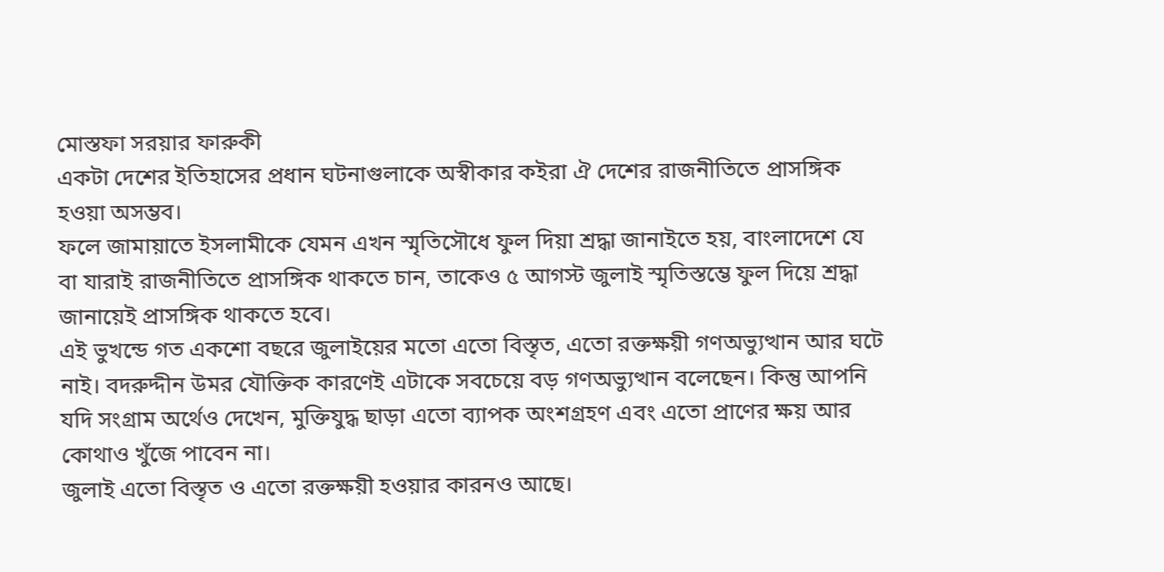মোস্তফা সরয়ার ফারুকী
একটা দেশের ইতিহাসের প্রধান ঘটনাগুলাকে অস্বীকার কইরা ঐ দেশের রাজনীতিতে প্রাসঙ্গিক হওয়া অসম্ভব।
ফলে জামায়াতে ইসলামীকে যেমন এখন স্মৃতিসৌধে ফুল দিয়া শ্রদ্ধা জানাইতে হয়, বাংলাদেশে যে বা যারাই রাজনীতিতে প্রাসঙ্গিক থাকতে চান, তাকেও ৫ আগস্ট জুলাই স্মৃতিস্তম্ভে ফুল দিয়ে শ্রদ্ধা জানায়েই প্রাসঙ্গিক থাকতে হবে।
এই ভুখন্ডে গত একশো বছরে জুলাইয়ের মতো এতো বিস্তৃত, এতো রক্তক্ষয়ী গণঅভ্যুত্থান আর ঘটে নাই। বদরুদ্দীন উমর যৌক্তিক কারণেই এটাকে সবচেয়ে বড় গণঅভ্যুত্থান বলেছেন। কিন্তু আপনি যদি সংগ্রাম অর্থেও দেখেন, মুক্তিযুদ্ধ ছাড়া এতো ব্যাপক অংশগ্রহণ এবং এতো প্রাণের ক্ষয় আর কোথাও খুঁজে পাবেন না।
জুলাই এতো বিস্তৃত ও এতো রক্তক্ষয়ী হওয়ার কারনও আছে।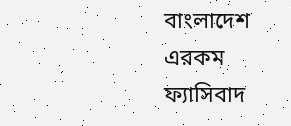বাংলাদেশ এরকম ফ্যাসিবাদ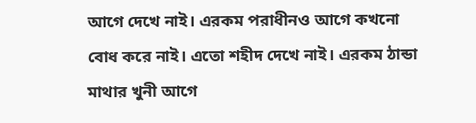আগে দেখে নাই। এরকম পরাধীনও আগে কখনো বোধ করে নাই। এতো শহীদ দেখে নাই। এরকম ঠান্ডা মাথার খুনী আগে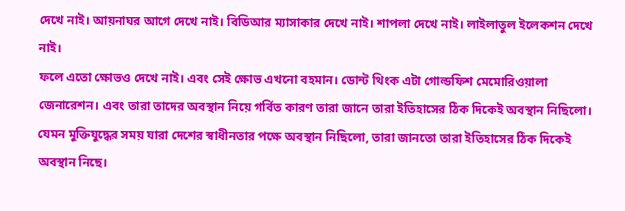দেখে নাই। আয়নাঘর আগে দেখে নাই। বিডিআর ম্যাসাকার দেখে নাই। শাপলা দেখে নাই। লাইলাতুল ইলেকশন দেখে নাই।
ফলে এতো ক্ষোভও দেখে নাই। এবং সেই ক্ষোভ এখনো বহমান। ডোন্ট থিংক এটা গোল্ডফিশ মেমোরিওয়ালা জেনারেশন। এবং তারা তাদের অবস্থান নিয়ে গর্বিত কারণ তারা জানে তারা ইতিহাসের ঠিক দিকেই অবস্থান নিছিলো। যেমন মুক্তিযুদ্ধের সময় যারা দেশের স্বাধীনতার পক্ষে অবস্থান নিছিলো, তারা জানতো তারা ইতিহাসের ঠিক দিকেই অবস্থান নিছে।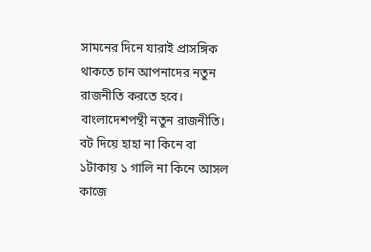সামনের দিনে যারাই প্রাসঙ্গিক থাকতে চান আপনাদের নতুন রাজনীতি করতে হবে। বাংলাদেশপন্থী নতুন রাজনীতি।
বট দিয়ে হাহা না কিনে বা ১টাকায় ১ গালি না কিনে আসল কাজে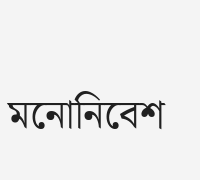মনোনিবেশ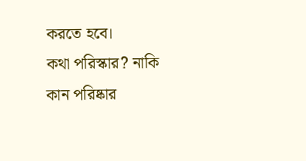করতে হবে।
কথা পরিস্কার? নাকি কান পরিষ্কার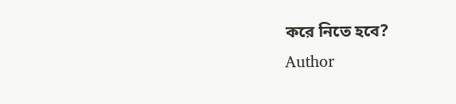করে নিতে হবে?
Author